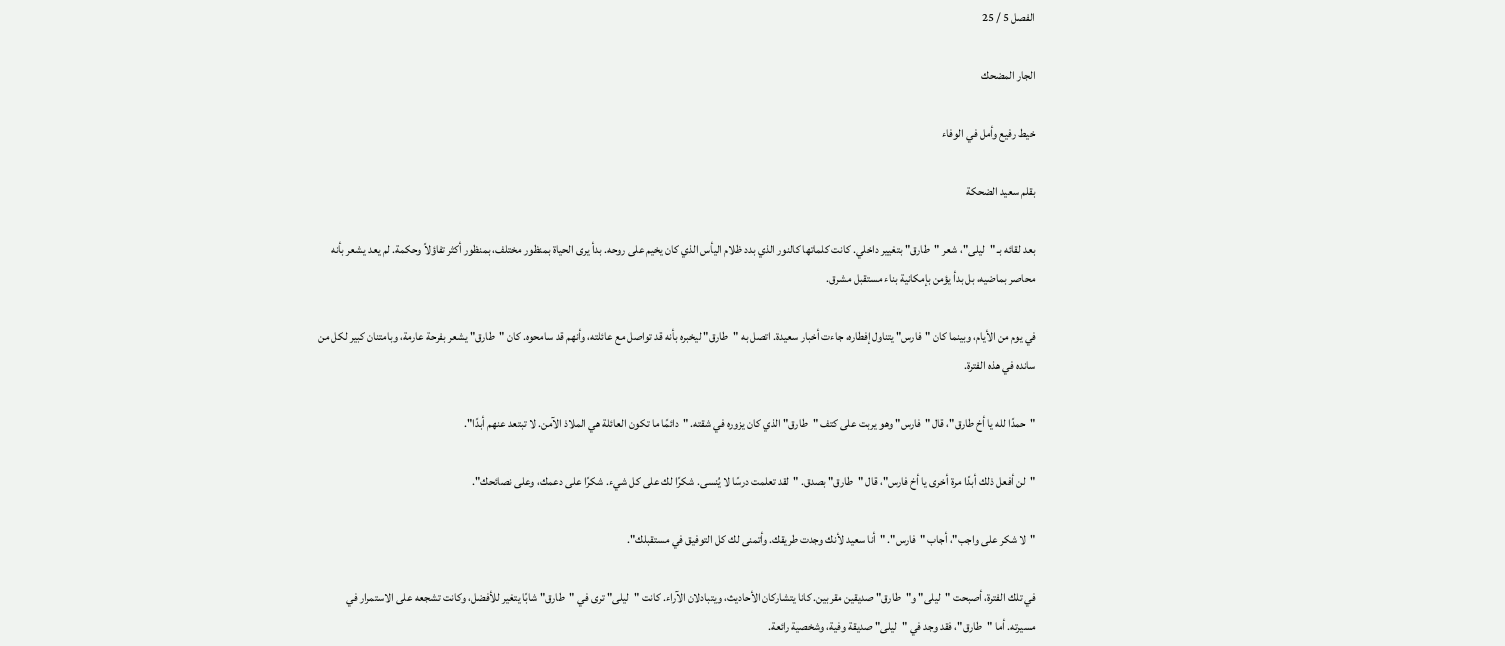الفصل 5 / 25

الجار المضحك

خيط رفيع وأمل في الوفاء

بقلم سعيد الضحكة

بعد لقائه بـ "ليلى"، شعر "طارق" بتغيير داخلي. كانت كلماتها كالنور الذي بدد ظلام اليأس الذي كان يخيم على روحه. بدأ يرى الحياة بمنظور مختلف، بمنظور أكثر تفاؤلاً وحكمة. لم يعد يشعر بأنه محاصر بماضيه، بل بدأ يؤمن بإمكانية بناء مستقبل مشرق.

في يوم من الأيام، وبينما كان "فارس" يتناول إفطاره، جاءت أخبار سعيدة. اتصل به "طارق" ليخبره بأنه قد تواصل مع عائلته، وأنهم قد سامحوه. كان "طارق" يشعر بفرحة عارمة، وبامتنان كبير لكل من سانده في هذه الفترة.

"حمدًا لله يا أخ طارق"، قال "فارس" وهو يربت على كتف "طارق" الذي كان يزوره في شقته. "دائمًا ما تكون العائلة هي الملاذ الآمن. لا تبتعد عنهم أبدًا".

"لن أفعل ذلك أبدًا مرة أخرى يا أخ فارس"، قال "طارق" بصدق. "لقد تعلمت درسًا لا يُنسى. شكرًا لك على كل شيء. شكرًا على دعمك، وعلى نصائحك".

"لا شكر على واجب"، أجاب "فارس". "أنا سعيد لأنك وجدت طريقك. وأتمنى لك كل التوفيق في مستقبلك".

في تلك الفترة، أصبحت "ليلى" و"طارق" صديقين مقربين. كانا يتشاركان الأحاديث، ويتبادلان الآراء. كانت "ليلى" ترى في "طارق" شابًا يتغير للأفضل، وكانت تشجعه على الاستمرار في مسيرته. أما "طارق"، فقد وجد في "ليلى" صديقة وفية، وشخصية رائعة.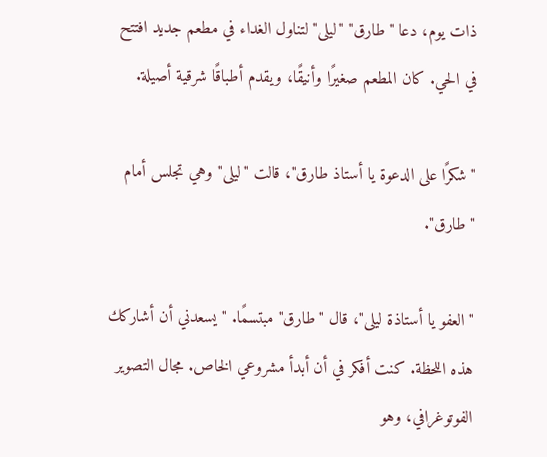ذات يوم، دعا "طارق" "ليلى" لتناول الغداء في مطعم جديد افتتح في الحي. كان المطعم صغيرًا وأنيقًا، ويقدم أطباقًا شرقية أصيلة.

"شكرًا على الدعوة يا أستاذ طارق"، قالت "ليلى" وهي تجلس أمام "طارق".

"العفو يا أستاذة ليلى"، قال "طارق" مبتسمًا. "يسعدني أن أشاركك هذه اللحظة. كنت أفكر في أن أبدأ مشروعي الخاص. مجال التصوير الفوتوغرافي، وهو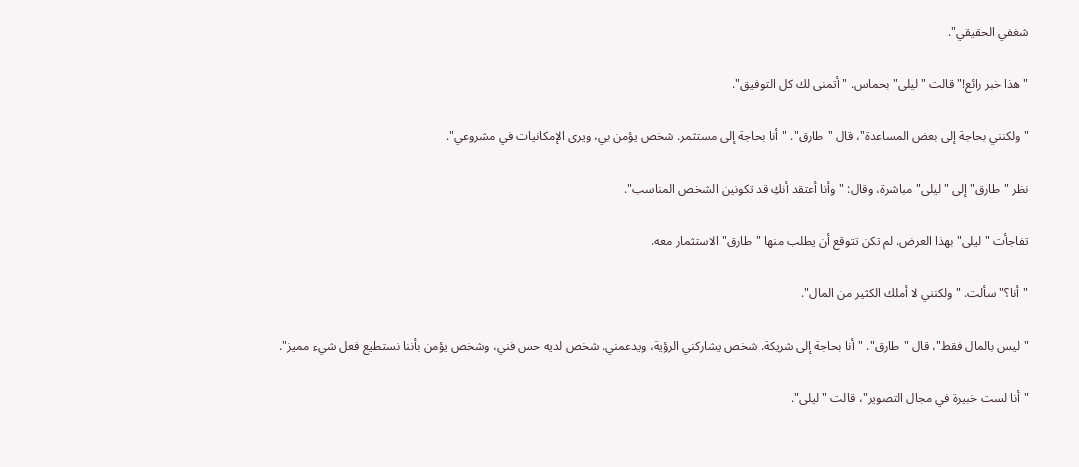شغفي الحقيقي".

"هذا خبر رائع!" قالت "ليلى" بحماس. "أتمنى لك كل التوفيق".

"ولكنني بحاجة إلى بعض المساعدة"، قال "طارق". "أنا بحاجة إلى مستثمر. شخص يؤمن بي، ويرى الإمكانيات في مشروعي".

نظر "طارق" إلى "ليلى" مباشرة، وقال: "وأنا أعتقد أنكِ قد تكونين الشخص المناسب".

تفاجأت "ليلى" بهذا العرض. لم تكن تتوقع أن يطلب منها "طارق" الاستثمار معه.

"أنا؟" سألت. "ولكنني لا أملك الكثير من المال".

"ليس بالمال فقط"، قال "طارق". "أنا بحاجة إلى شريكة. شخص يشاركني الرؤية، ويدعمني. شخص لديه حس فني، وشخص يؤمن بأننا نستطيع فعل شيء مميز".

"أنا لست خبيرة في مجال التصوير"، قالت "ليلى".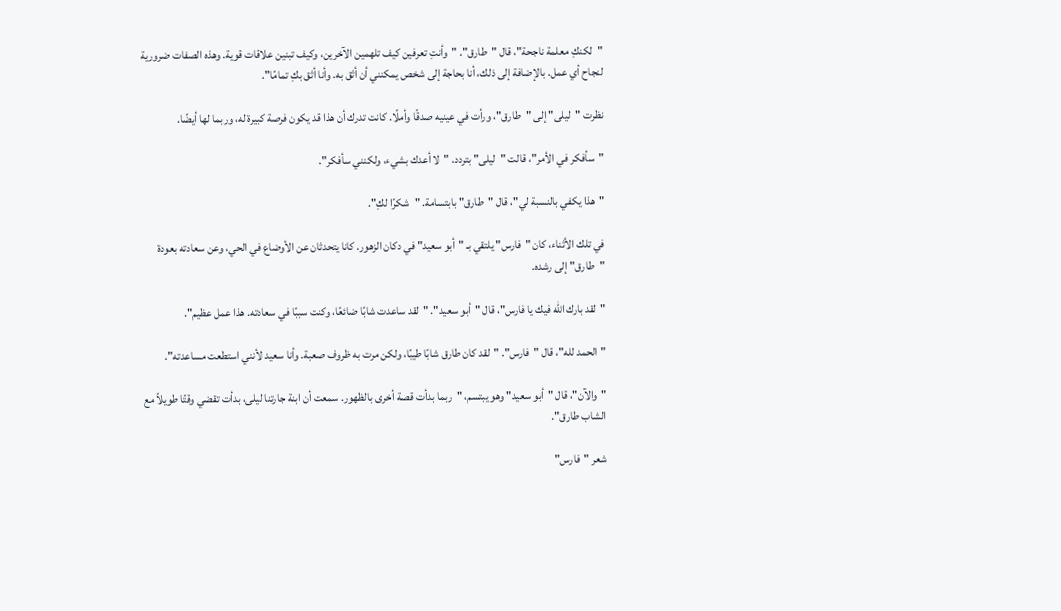"لكنكِ معلمة ناجحة"، قال "طارق". "وأنتِ تعرفين كيف تلهمين الآخرين، وكيف تبنين علاقات قوية. وهذه الصفات ضرورية لنجاح أي عمل. بالإضافة إلى ذلك، أنا بحاجة إلى شخص يمكنني أن أثق به. وأنا أثق بكِ تمامًا".

نظرت "ليلى" إلى "طارق"، ورأت في عينيه صدقًا وأملًا. كانت تدرك أن هذا قد يكون فرصة كبيرة له، وربما لها أيضًا.

"سأفكر في الأمر"، قالت "ليلى" بتردد. "لا أعدك بشيء، ولكنني سأفكر".

"هذا يكفي بالنسبة لي"، قال "طارق" بابتسامة. "شكرًا لكِ".

في تلك الأثناء، كان "فارس" يلتقي بـ "أبو سعيد" في دكان الزهور. كانا يتحدثان عن الأوضاع في الحي، وعن سعادته بعودة "طارق" إلى رشده.

"لقد بارك الله فيك يا فارس"، قال "أبو سعيد". "لقد ساعدت شابًا ضائعًا، وكنت سببًا في سعادته. هذا عمل عظيم".

"الحمد لله"، قال "فارس". "لقد كان طارق شابًا طيبًا، ولكن مرت به ظروف صعبة. وأنا سعيد لأنني استطعت مساعدته".

"والآن"، قال "أبو سعيد" وهو يبتسم، "ربما بدأت قصة أخرى بالظهور. سمعت أن ابنة جارتنا ليلى، بدأت تقضي وقتًا طويلاً مع الشاب طارق".

شعر "فارس"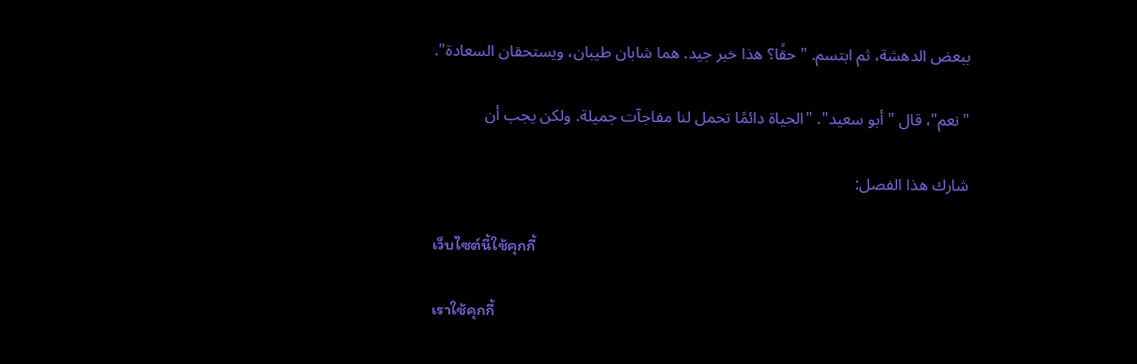ببعض الدهشة، ثم ابتسم. "حقًا؟ هذا خبر جيد. هما شابان طيبان، ويستحقان السعادة".

"نعم"، قال "أبو سعيد". "الحياة دائمًا تحمل لنا مفاجآت جميلة. ولكن يجب أن

شارك هذا الفصل:

เว็บไซต์นี้ใช้คุกกี้

เราใช้คุกกี้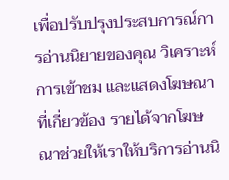เพื่อปรับปรุงประสบการณ์การอ่านนิยายของคุณ วิเคราะห์การเข้าชม และแสดงโฆษณาที่เกี่ยวข้อง รายได้จากโฆษณาช่วยให้เราให้บริการอ่านนิ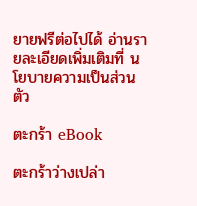ยายฟรีต่อไปได้ อ่านรายละเอียดเพิ่มเติมที่ นโยบายความเป็นส่วนตัว

ตะกร้า eBook

ตะกร้าว่างเปล่า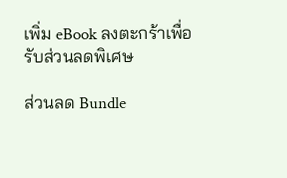เพิ่ม eBook ลงตะกร้าเพื่อรับส่วนลดพิเศษ

ส่วนลด Bundle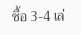ซื้อ 3-4 เล่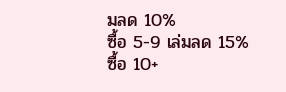มลด 10%
ซื้อ 5-9 เล่มลด 15%
ซื้อ 10+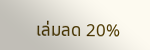เล่มลด 20%